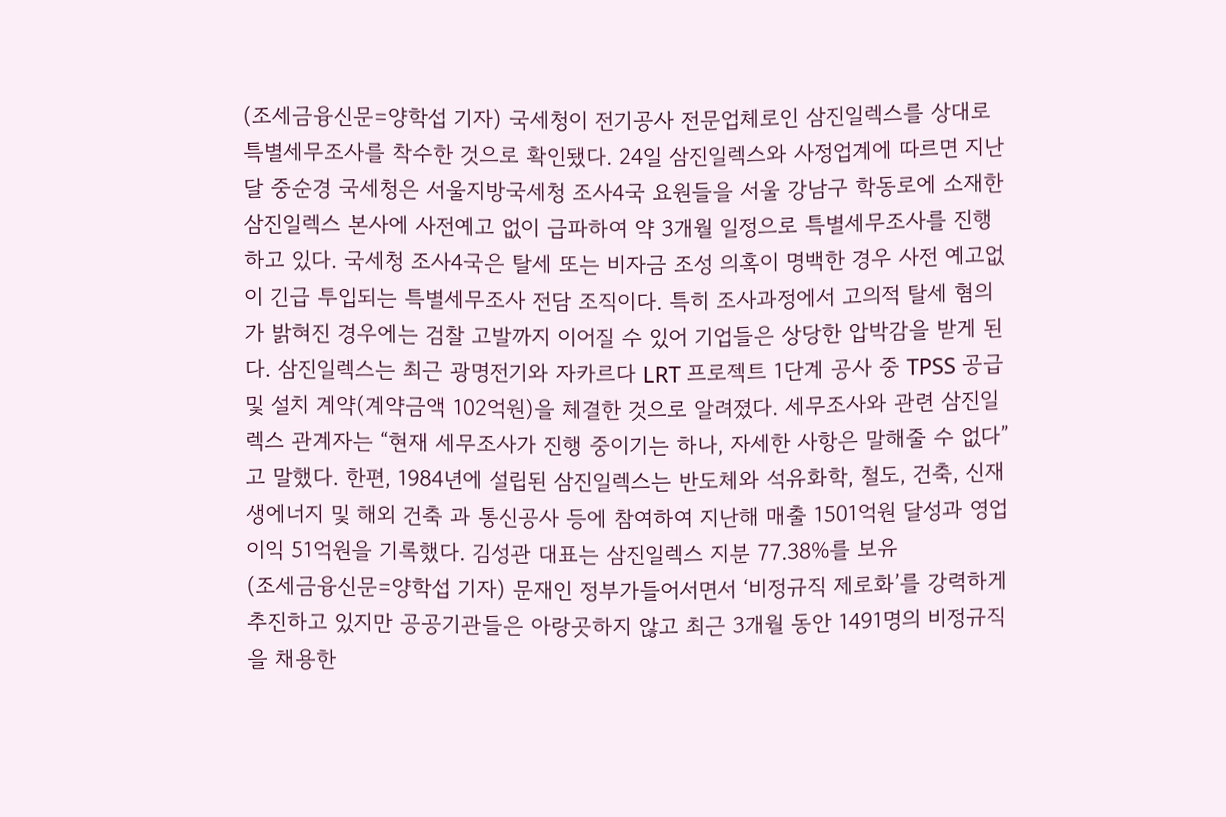(조세금융신문=양학섭 기자) 국세청이 전기공사 전문업체로인 삼진일렉스를 상대로 특별세무조사를 착수한 것으로 확인됐다. 24일 삼진일렉스와 사정업계에 따르면 지난달 중순경 국세청은 서울지방국세청 조사4국 요원들을 서울 강남구 학동로에 소재한 삼진일렉스 본사에 사전예고 없이 급파하여 약 3개월 일정으로 특별세무조사를 진행하고 있다. 국세청 조사4국은 탈세 또는 비자금 조성 의혹이 명백한 경우 사전 예고없이 긴급 투입되는 특별세무조사 전담 조직이다. 특히 조사과정에서 고의적 탈세 혐의가 밝혀진 경우에는 검찰 고발까지 이어질 수 있어 기업들은 상당한 압박감을 받게 된다. 삼진일렉스는 최근 광명전기와 자카르다 LRT 프로젝트 1단계 공사 중 TPSS 공급 및 설치 계약(계약금액 102억원)을 체결한 것으로 알려졌다. 세무조사와 관련 삼진일렉스 관계자는 “현재 세무조사가 진행 중이기는 하나, 자세한 사항은 말해줄 수 없다”고 말했다. 한편, 1984년에 설립된 삼진일렉스는 반도체와 석유화학, 철도, 건축, 신재생에너지 및 해외 건축 과 통신공사 등에 참여하여 지난해 매출 1501억원 달성과 영업이익 51억원을 기록했다. 김성관 대표는 삼진일렉스 지분 77.38%를 보유
(조세금융신문=양학섭 기자) 문재인 정부가들어서면서 ‘비정규직 제로화’를 강력하게 추진하고 있지만 공공기관들은 아랑곳하지 않고 최근 3개월 동안 1491명의 비정규직을 채용한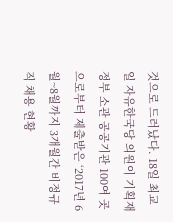것으로 드러났다. 18일 최교일 자유한국당 의원이 기획재정부 소관 공공기관 100여 곳으로부터 제출받은 ‘2017년 6월~8월까지 3개월간 비정규직 채용 현황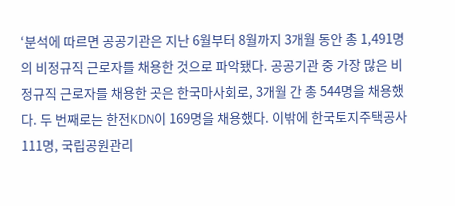‘분석에 따르면 공공기관은 지난 6월부터 8월까지 3개월 동안 총 1,491명의 비정규직 근로자를 채용한 것으로 파악됐다. 공공기관 중 가장 많은 비정규직 근로자를 채용한 곳은 한국마사회로, 3개월 간 총 544명을 채용했다. 두 번째로는 한전KDN이 169명을 채용했다. 이밖에 한국토지주택공사 111명, 국립공원관리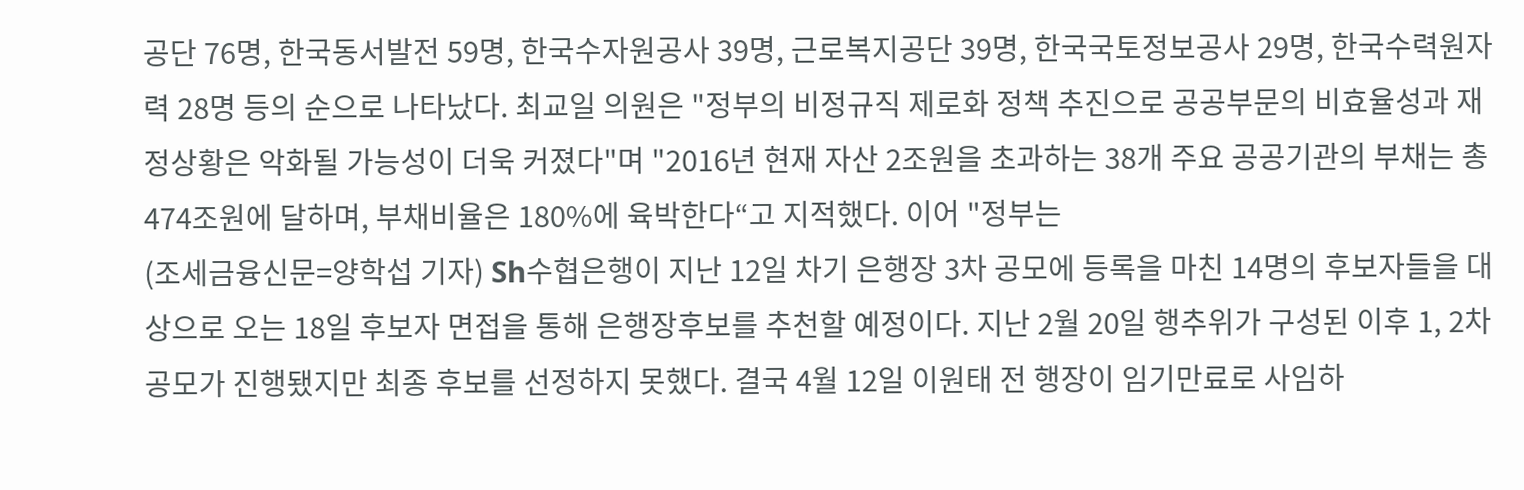공단 76명, 한국동서발전 59명, 한국수자원공사 39명, 근로복지공단 39명, 한국국토정보공사 29명, 한국수력원자력 28명 등의 순으로 나타났다. 최교일 의원은 "정부의 비정규직 제로화 정책 추진으로 공공부문의 비효율성과 재정상황은 악화될 가능성이 더욱 커졌다"며 "2016년 현재 자산 2조원을 초과하는 38개 주요 공공기관의 부채는 총 474조원에 달하며, 부채비율은 180%에 육박한다“고 지적했다. 이어 "정부는
(조세금융신문=양학섭 기자) Sh수협은행이 지난 12일 차기 은행장 3차 공모에 등록을 마친 14명의 후보자들을 대상으로 오는 18일 후보자 면접을 통해 은행장후보를 추천할 예정이다. 지난 2월 20일 행추위가 구성된 이후 1, 2차 공모가 진행됐지만 최종 후보를 선정하지 못했다. 결국 4월 12일 이원태 전 행장이 임기만료로 사임하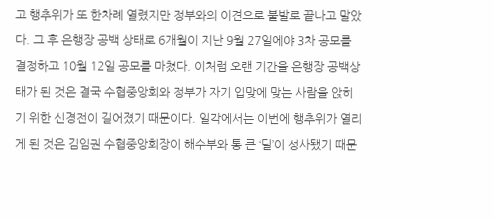고 행추위가 또 한차례 열렸지만 정부와의 이견으로 불발로 끝나고 말았다. 그 후 은행장 공백 상태로 6개월이 지난 9월 27일에야 3차 공모를 결정하고 10월 12일 공모를 마쳤다. 이처럼 오랜 기간을 은행장 공백상태가 된 것은 결국 수협중앙회와 정부가 자기 입맞에 맞는 사람을 앉히기 위한 신경전이 길어졌기 때문이다. 일각에서는 이번에 행추위가 열리게 된 것은 김임권 수협중앙회장이 해수부와 통 큰 ‘딜’이 성사됐기 때문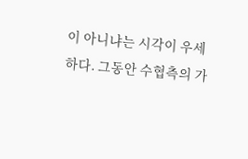이 아니냐는 시각이 우세하다. 그동안 수협측의 가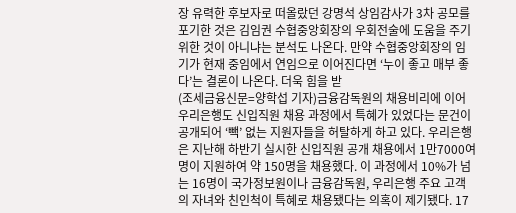장 유력한 후보자로 떠올랐던 강명석 상임감사가 3차 공모를 포기한 것은 김임권 수협중앙회장의 우회전술에 도움을 주기 위한 것이 아니냐는 분석도 나온다. 만약 수협중앙회장의 임기가 현재 중임에서 연임으로 이어진다면 ‘누이 좋고 매부 좋다’는 결론이 나온다. 더욱 힘을 받
(조세금융신문=양학섭 기자)금융감독원의 채용비리에 이어 우리은행도 신입직원 채용 과정에서 특혜가 있었다는 문건이 공개되어 ‘빽’ 없는 지원자들을 허탈하게 하고 있다. 우리은행은 지난해 하반기 실시한 신입직원 공개 채용에서 1만7000여명이 지원하여 약 150명을 채용했다. 이 과정에서 10%가 넘는 16명이 국가정보원이나 금융감독원, 우리은행 주요 고객의 자녀와 친인척이 특혜로 채용됐다는 의혹이 제기됐다. 17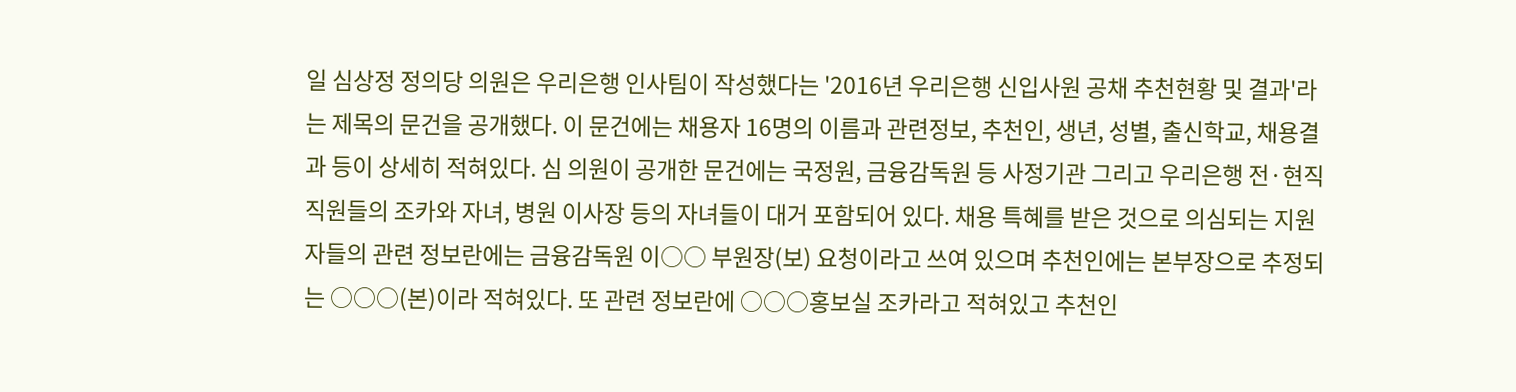일 심상정 정의당 의원은 우리은행 인사팀이 작성했다는 '2016년 우리은행 신입사원 공채 추천현황 및 결과'라는 제목의 문건을 공개했다. 이 문건에는 채용자 16명의 이름과 관련정보, 추천인, 생년, 성별, 출신학교, 채용결과 등이 상세히 적혀있다. 심 의원이 공개한 문건에는 국정원, 금융감독원 등 사정기관 그리고 우리은행 전·현직 직원들의 조카와 자녀, 병원 이사장 등의 자녀들이 대거 포함되어 있다. 채용 특혜를 받은 것으로 의심되는 지원자들의 관련 정보란에는 금융감독원 이○○ 부원장(보) 요청이라고 쓰여 있으며 추천인에는 본부장으로 추정되는 ○○○(본)이라 적혀있다. 또 관련 정보란에 ○○○홍보실 조카라고 적혀있고 추천인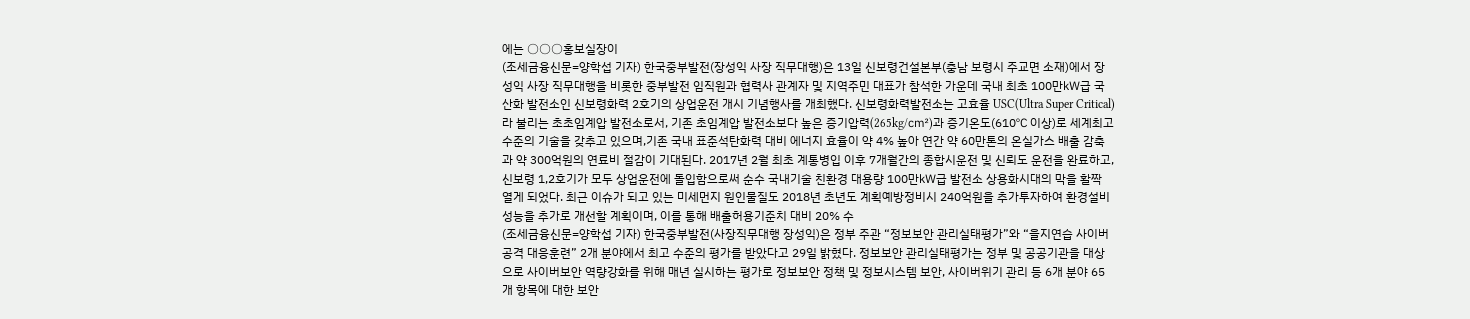에는 ○○○홍보실장이
(조세금융신문=양학섭 기자) 한국중부발전(장성익 사장 직무대행)은 13일 신보령건설본부(충남 보령시 주교면 소재)에서 장성익 사장 직무대행을 비롯한 중부발전 임직원과 협력사 관계자 및 지역주민 대표가 참석한 가운데 국내 최초 100만㎾급 국산화 발전소인 신보령화력 2호기의 상업운전 개시 기념행사를 개최했다. 신보령화력발전소는 고효율 USC(Ultra Super Critical)라 불리는 초초임계압 발전소로서, 기존 초임계압 발전소보다 높은 증기압력(265kg/㎠)과 증기온도(610℃ 이상)로 세계최고수준의 기술을 갖추고 있으며,기존 국내 표준석탄화력 대비 에너지 효율이 약 4% 높아 연간 약 60만톤의 온실가스 배출 감축과 약 300억원의 연료비 절감이 기대된다. 2017년 2월 최초 계통병입 이후 7개월간의 종합시운전 및 신뢰도 운전을 완료하고, 신보령 1,2호기가 모두 상업운전에 돌입함으로써 순수 국내기술 친환경 대용량 100만㎾급 발전소 상용화시대의 막을 활짝 열게 되었다. 최근 이슈가 되고 있는 미세먼지 원인물질도 2018년 초년도 계획예방정비시 240억원을 추가투자하여 환경설비 성능을 추가로 개선할 계획이며, 이를 통해 배출허용기준치 대비 20% 수
(조세금융신문=양학섭 기자) 한국중부발전(사장직무대행 장성익)은 정부 주관 “정보보안 관리실태평가”와 “을지연습 사이버공격 대응훈련” 2개 분야에서 최고 수준의 평가를 받았다고 29일 밝혔다. 정보보안 관리실태평가는 정부 및 공공기관을 대상으로 사이버보안 역량강화를 위해 매년 실시하는 평가로 정보보안 정책 및 정보시스템 보안, 사이버위기 관리 등 6개 분야 65개 항목에 대한 보안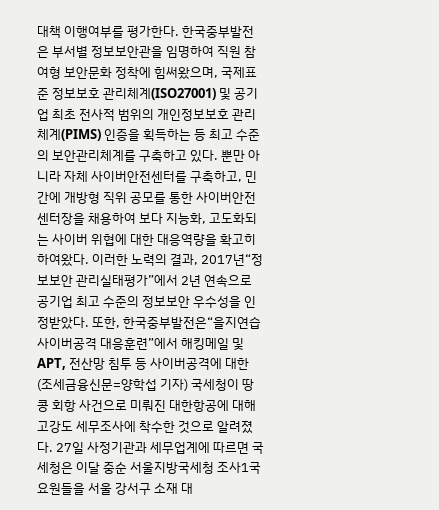대책 이행여부를 평가한다. 한국중부발전은 부서별 정보보안관을 임명하여 직원 참여형 보안문화 정착에 힘써왔으며, 국제표준 정보보호 관리체계(ISO27001) 및 공기업 최초 전사적 범위의 개인정보보호 관리체계(PIMS) 인증을 획득하는 등 최고 수준의 보안관리체계를 구축하고 있다. 뿐만 아니라 자체 사이버안전센터를 구축하고, 민간에 개방형 직위 공모를 통한 사이버안전센터장을 채용하여 보다 지능화, 고도화되는 사이버 위협에 대한 대응역량을 확고히 하여왔다. 이러한 노력의 결과, 2017년“정보보안 관리실태평가”에서 2년 연속으로 공기업 최고 수준의 정보보안 우수성을 인정받았다. 또한, 한국중부발전은“을지연습 사이버공격 대응훈련”에서 해킹메일 및 APT, 전산망 침투 등 사이버공격에 대한
(조세금융신문=양학섭 기자) 국세청이 땅콩 회항 사건으로 미뤄진 대한항공에 대해 고강도 세무조사에 착수한 것으로 알려졌다. 27일 사정기관과 세무업계에 따르면 국세청은 이달 중순 서울지방국세청 조사1국 요원들을 서울 강서구 소재 대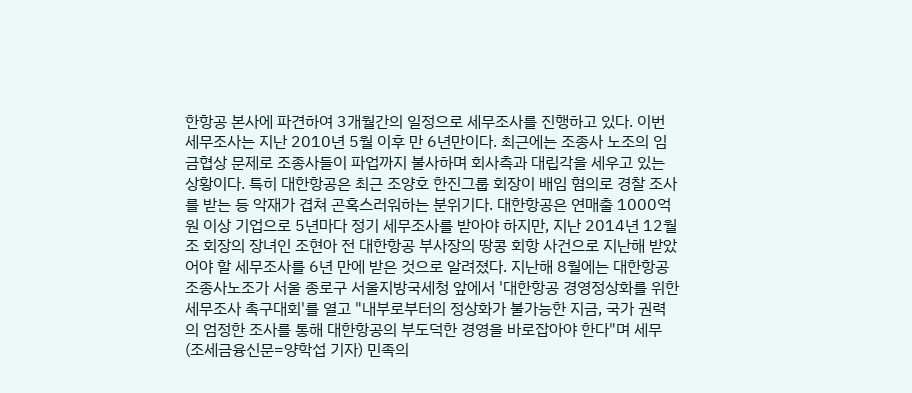한항공 본사에 파견하여 3개월간의 일정으로 세무조사를 진행하고 있다. 이번 세무조사는 지난 2010년 5월 이후 만 6년만이다. 최근에는 조종사 노조의 임금협상 문제로 조종사들이 파업까지 불사하며 회사측과 대립각을 세우고 있는 상황이다. 특히 대한항공은 최근 조양호 한진그룹 회장이 배임 혐의로 경찰 조사를 받는 등 악재가 겹쳐 곤혹스러워하는 분위기다. 대한항공은 연매출 1000억원 이상 기업으로 5년마다 정기 세무조사를 받아야 하지만, 지난 2014년 12월 조 회장의 장녀인 조현아 전 대한항공 부사장의 땅콩 회항 사건으로 지난해 받았어야 할 세무조사를 6년 만에 받은 것으로 알려졌다. 지난해 8월에는 대한항공 조종사노조가 서울 종로구 서울지방국세청 앞에서 '대한항공 경영정상화를 위한 세무조사 촉구대회'를 열고 "내부로부터의 정상화가 불가능한 지금, 국가 권력의 엄정한 조사를 통해 대한항공의 부도덕한 경영을 바로잡아야 한다"며 세무
(조세금융신문=양학섭 기자) 민족의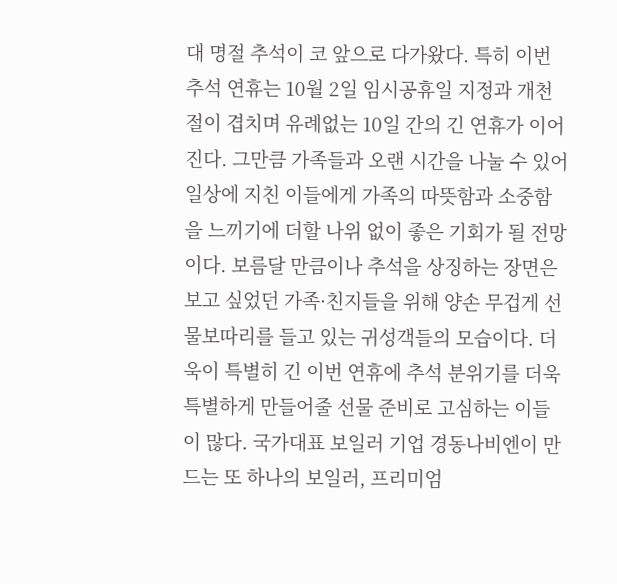대 명절 추석이 코 앞으로 다가왔다. 특히 이번 추석 연휴는 10월 2일 임시공휴일 지정과 개천절이 겹치며 유례없는 10일 간의 긴 연휴가 이어진다. 그만큼 가족들과 오랜 시간을 나눌 수 있어 일상에 지친 이들에게 가족의 따뜻함과 소중함을 느끼기에 더할 나위 없이 좋은 기회가 될 전망이다. 보름달 만큼이나 추석을 상징하는 장면은 보고 싶었던 가족·친지들을 위해 양손 무겁게 선물보따리를 들고 있는 귀성객들의 모습이다. 더욱이 특별히 긴 이번 연휴에 추석 분위기를 더욱 특별하게 만들어줄 선물 준비로 고심하는 이들이 많다. 국가대표 보일러 기업 경동나비엔이 만드는 또 하나의 보일러, 프리미엄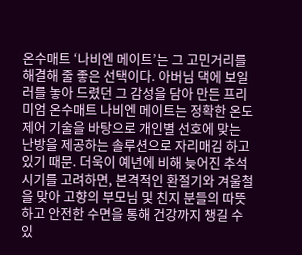온수매트 ‘나비엔 메이트’는 그 고민거리를 해결해 줄 좋은 선택이다. 아버님 댁에 보일러를 놓아 드렸던 그 감성을 담아 만든 프리미엄 온수매트 나비엔 메이트는 정확한 온도제어 기술을 바탕으로 개인별 선호에 맞는 난방을 제공하는 솔루션으로 자리매김 하고 있기 때문. 더욱이 예년에 비해 늦어진 추석 시기를 고려하면, 본격적인 환절기와 겨울철을 맞아 고향의 부모님 및 친지 분들의 따뜻하고 안전한 수면을 통해 건강까지 챙길 수 있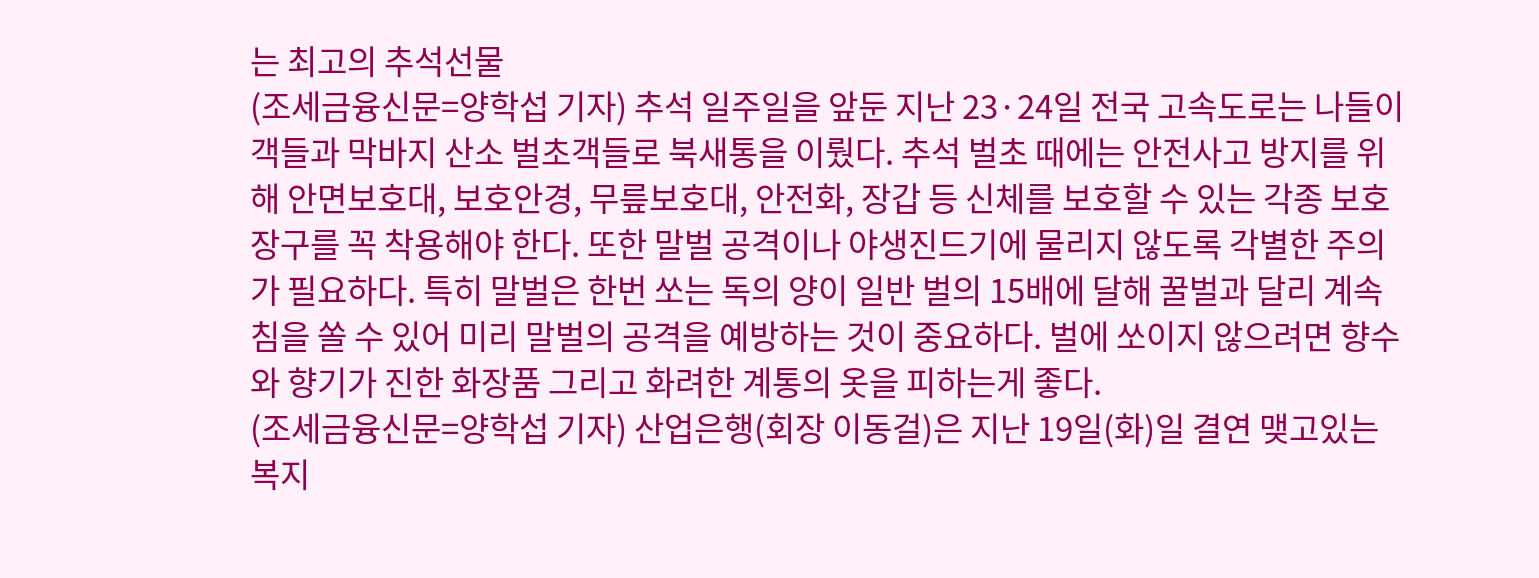는 최고의 추석선물
(조세금융신문=양학섭 기자) 추석 일주일을 앞둔 지난 23·24일 전국 고속도로는 나들이객들과 막바지 산소 벌초객들로 북새통을 이뤘다. 추석 벌초 때에는 안전사고 방지를 위해 안면보호대, 보호안경, 무릎보호대, 안전화, 장갑 등 신체를 보호할 수 있는 각종 보호장구를 꼭 착용해야 한다. 또한 말벌 공격이나 야생진드기에 물리지 않도록 각별한 주의가 필요하다. 특히 말벌은 한번 쏘는 독의 양이 일반 벌의 15배에 달해 꿀벌과 달리 계속 침을 쏠 수 있어 미리 말벌의 공격을 예방하는 것이 중요하다. 벌에 쏘이지 않으려면 향수와 향기가 진한 화장품 그리고 화려한 계통의 옷을 피하는게 좋다.
(조세금융신문=양학섭 기자) 산업은행(회장 이동걸)은 지난 19일(화)일 결연 맺고있는 복지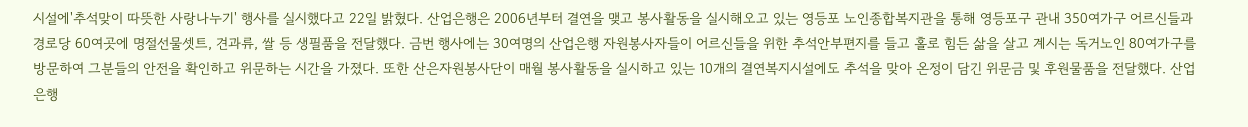시설에'추석맞이 따뜻한 사랑나누기' 행사를 실시했다고 22일 밝혔다. 산업은행은 2006년부터 결연을 맺고 봉사활동을 실시해오고 있는 영등포 노인종합복지관을 통해 영등포구 관내 350여가구 어르신들과 경로당 60여곳에 명절선물셋트, 견과류, 쌀 등 생필품을 전달했다. 금번 행사에는 30여명의 산업은행 자원봉사자들이 어르신들을 위한 추석안부편지를 들고 홀로 힘든 삶을 살고 계시는 독거노인 80여가구를 방문하여 그분들의 안전을 확인하고 위문하는 시간을 가졌다. 또한 산은자원봉사단이 매월 봉사활동을 실시하고 있는 10개의 결연복지시설에도 추석을 맞아 온정이 담긴 위문금 및 후원물품을 전달했다. 산업은행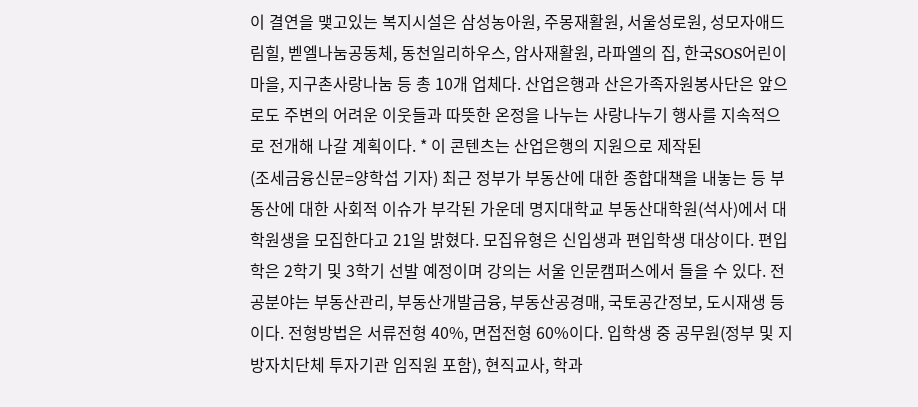이 결연을 맺고있는 복지시설은 삼성농아원, 주몽재활원, 서울성로원, 성모자애드림힐, 벧엘나눔공동체, 동천일리하우스, 암사재활원, 라파엘의 집, 한국SOS어린이마을, 지구촌사랑나눔 등 총 10개 업체다. 산업은행과 산은가족자원봉사단은 앞으로도 주변의 어려운 이웃들과 따뜻한 온정을 나누는 사랑나누기 행사를 지속적으로 전개해 나갈 계획이다. * 이 콘텐츠는 산업은행의 지원으로 제작된
(조세금융신문=양학섭 기자) 최근 정부가 부동산에 대한 종합대책을 내놓는 등 부동산에 대한 사회적 이슈가 부각된 가운데 명지대학교 부동산대학원(석사)에서 대학원생을 모집한다고 21일 밝혔다. 모집유형은 신입생과 편입학생 대상이다. 편입학은 2학기 및 3학기 선발 예정이며 강의는 서울 인문캠퍼스에서 들을 수 있다. 전공분야는 부동산관리, 부동산개발금융, 부동산공경매, 국토공간정보, 도시재생 등이다. 전형방법은 서류전형 40%, 면접전형 60%이다. 입학생 중 공무원(정부 및 지방자치단체 투자기관 임직원 포함), 현직교사, 학과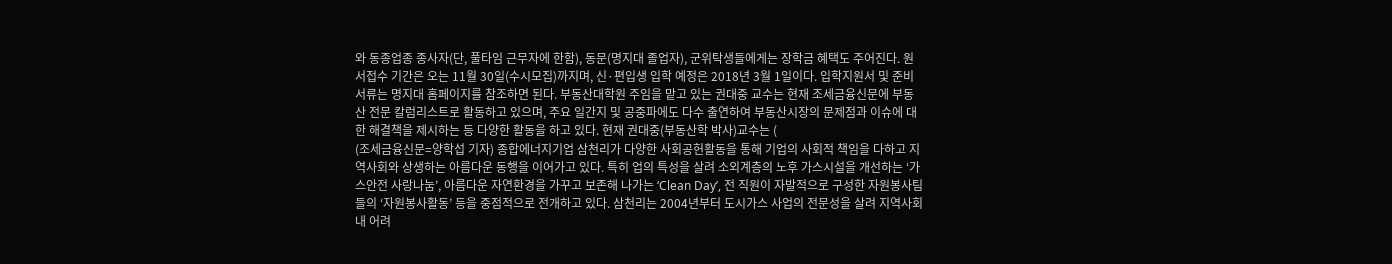와 동종업종 종사자(단, 풀타임 근무자에 한함), 동문(명지대 졸업자), 군위탁생들에게는 장학금 혜택도 주어진다. 원서접수 기간은 오는 11월 30일(수시모집)까지며, 신·편입생 입학 예정은 2018년 3월 1일이다. 입학지원서 및 준비서류는 명지대 홈페이지를 참조하면 된다. 부동산대학원 주임을 맡고 있는 권대중 교수는 현재 조세금융신문에 부동산 전문 칼럼리스트로 활동하고 있으며, 주요 일간지 및 공중파에도 다수 출연하여 부동산시장의 문제점과 이슈에 대한 해결책을 제시하는 등 다양한 활동을 하고 있다. 현재 권대중(부동산학 박사)교수는 (
(조세금융신문=양학섭 기자) 종합에너지기업 삼천리가 다양한 사회공헌활동을 통해 기업의 사회적 책임을 다하고 지역사회와 상생하는 아름다운 동행을 이어가고 있다. 특히 업의 특성을 살려 소외계층의 노후 가스시설을 개선하는 ‘가스안전 사랑나눔’, 아름다운 자연환경을 가꾸고 보존해 나가는 ‘Clean Day’, 전 직원이 자발적으로 구성한 자원봉사팀들의 ‘자원봉사활동’ 등을 중점적으로 전개하고 있다. 삼천리는 2004년부터 도시가스 사업의 전문성을 살려 지역사회 내 어려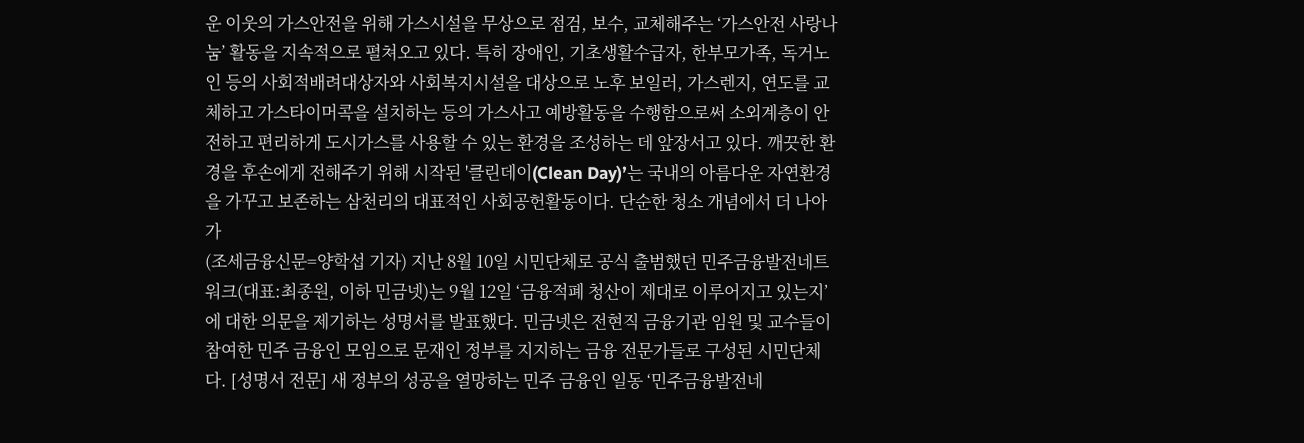운 이웃의 가스안전을 위해 가스시설을 무상으로 점검, 보수, 교체해주는 ‘가스안전 사랑나눔’ 활동을 지속적으로 펼쳐오고 있다. 특히 장애인, 기초생활수급자, 한부모가족, 독거노인 등의 사회적배려대상자와 사회복지시설을 대상으로 노후 보일러, 가스렌지, 연도를 교체하고 가스타이머콕을 설치하는 등의 가스사고 예방활동을 수행함으로써 소외계층이 안전하고 편리하게 도시가스를 사용할 수 있는 환경을 조성하는 데 앞장서고 있다. 깨끗한 환경을 후손에게 전해주기 위해 시작된 '클린데이(Clean Day)’는 국내의 아름다운 자연환경을 가꾸고 보존하는 삼천리의 대표적인 사회공헌활동이다. 단순한 청소 개념에서 더 나아가
(조세금융신문=양학섭 기자) 지난 8월 10일 시민단체로 공식 출범했던 민주금융발전네트워크(대표:최종원, 이하 민금넷)는 9월 12일 ‘금융적폐 청산이 제대로 이루어지고 있는지’에 대한 의문을 제기하는 성명서를 발표했다. 민금넷은 전현직 금융기관 임원 및 교수들이 참여한 민주 금융인 모임으로 문재인 정부를 지지하는 금융 전문가들로 구성된 시민단체다. [성명서 전문] 새 정부의 성공을 열망하는 민주 금융인 일동 ‘민주금융발전네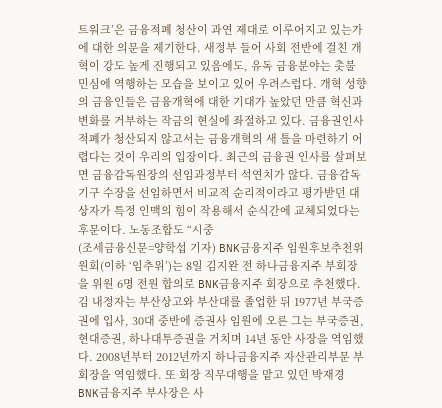트워크’은 금융적폐 청산이 과연 제대로 이루어지고 있는가에 대한 의문을 제기한다. 새정부 들어 사회 전반에 걸친 개혁이 강도 높게 진행되고 있음에도, 유독 금융분야는 촛불 민심에 역행하는 모습을 보이고 있어 우려스럽다. 개혁 성향의 금융인들은 금융개혁에 대한 기대가 높았던 만큼 혁신과 변화를 거부하는 작금의 현실에 좌절하고 있다. 금융권인사적폐가 청산되지 않고서는 금융개혁의 새 틀을 마련하기 어렵다는 것이 우리의 입장이다. 최근의 금융권 인사를 살펴보면 금융감독원장의 선임과정부터 석연치가 않다. 금융감독기구 수장을 선임하면서 비교적 순리적이라고 평가받던 대상자가 특정 인맥의 힘이 작용해서 순식간에 교체되었다는 후문이다. 노동조합도 “시중
(조세금융신문=양학섭 기자) BNK금융지주 임원후보추천위원회(이하 ‘임추위’)는 8일 김지완 전 하나금융지주 부회장을 위원 6명 전원 합의로 BNK금융지주 회장으로 추천했다. 김 내정자는 부산상고와 부산대를 졸업한 뒤 1977년 부국증권에 입사, 30대 중반에 증권사 임원에 오른 그는 부국증권, 현대증권, 하나대투증권을 거치며 14년 동안 사장을 역임했다. 2008년부터 2012년까지 하나금융지주 자산관리부문 부회장을 역임했다. 또 회장 직무대행을 맡고 있던 박재경 BNK금융지주 부사장은 사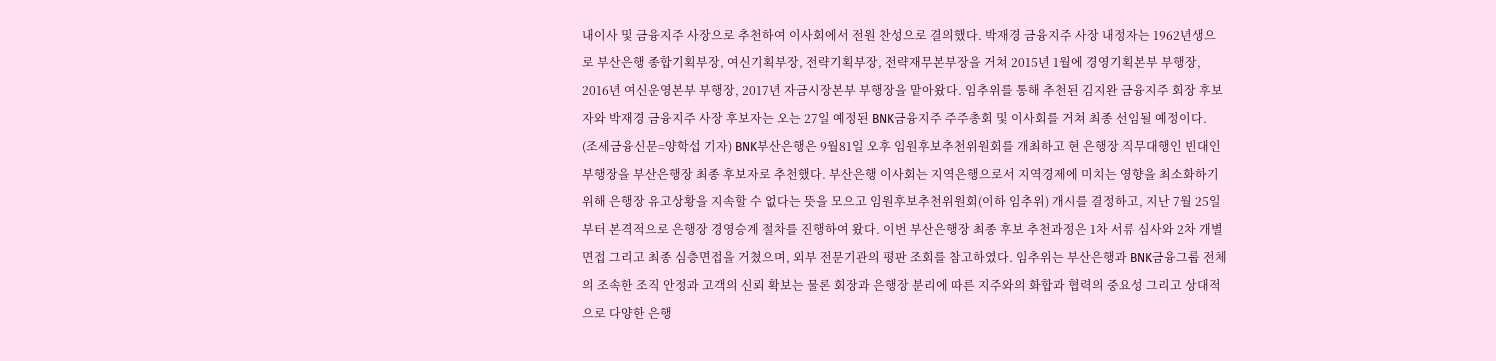내이사 및 금융지주 사장으로 추천하여 이사회에서 전원 찬성으로 결의했다. 박재경 금융지주 사장 내정자는 1962년생으로 부산은행 종합기획부장, 여신기획부장, 전략기획부장, 전략재무본부장을 거쳐 2015년 1월에 경영기획본부 부행장, 2016년 여신운영본부 부행장, 2017년 자금시장본부 부행장을 맡아왔다. 임추위를 통해 추천된 김지완 금융지주 회장 후보자와 박재경 금융지주 사장 후보자는 오는 27일 예정된 BNK금융지주 주주총회 및 이사회를 거쳐 최종 선임될 예정이다.
(조세금융신문=양학섭 기자) BNK부산은행은 9월81일 오후 임원후보추천위원회를 개최하고 현 은행장 직무대행인 빈대인 부행장을 부산은행장 최종 후보자로 추천했다. 부산은행 이사회는 지역은행으로서 지역경제에 미치는 영향을 최소화하기 위해 은행장 유고상황을 지속할 수 없다는 뜻을 모으고 임원후보추천위원회(이하 임추위) 개시를 결정하고, 지난 7월 25일부터 본격적으로 은행장 경영승계 절차를 진행하여 왔다. 이번 부산은행장 최종 후보 추천과정은 1차 서류 심사와 2차 개별면접 그리고 최종 심층면접을 거쳤으며, 외부 전문기관의 평판 조회를 참고하였다. 임추위는 부산은행과 BNK금융그룹 전체의 조속한 조직 안정과 고객의 신뢰 확보는 물론 회장과 은행장 분리에 따른 지주와의 화합과 협력의 중요성 그리고 상대적으로 다양한 은행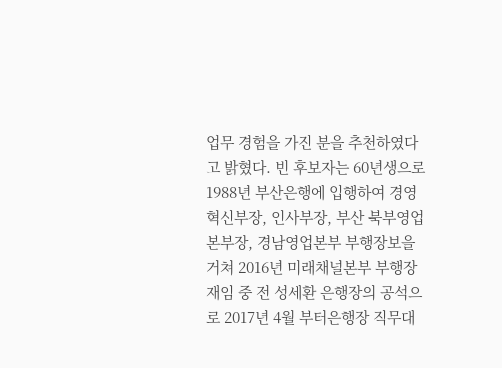업무 경험을 가진 분을 추천하였다고 밝혔다. 빈 후보자는 60년생으로 1988년 부산은행에 입행하여 경영혁신부장, 인사부장, 부산 북부영업본부장, 경남영업본부 부행장보을 거쳐 2016년 미래채널본부 부행장 재임 중 전 성세환 은행장의 공석으로 2017년 4월 부터은행장 직무대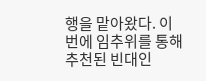행을 맡아왔다. 이번에 임추위를 통해 추천된 빈대인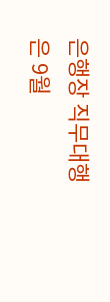은행장 직무대행은 9월